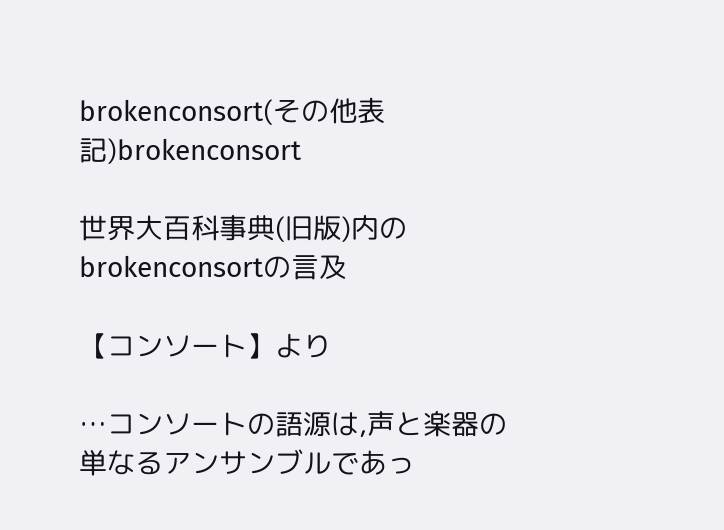brokenconsort(その他表記)brokenconsort

世界大百科事典(旧版)内のbrokenconsortの言及

【コンソート】より

…コンソートの語源は,声と楽器の単なるアンサンブルであっ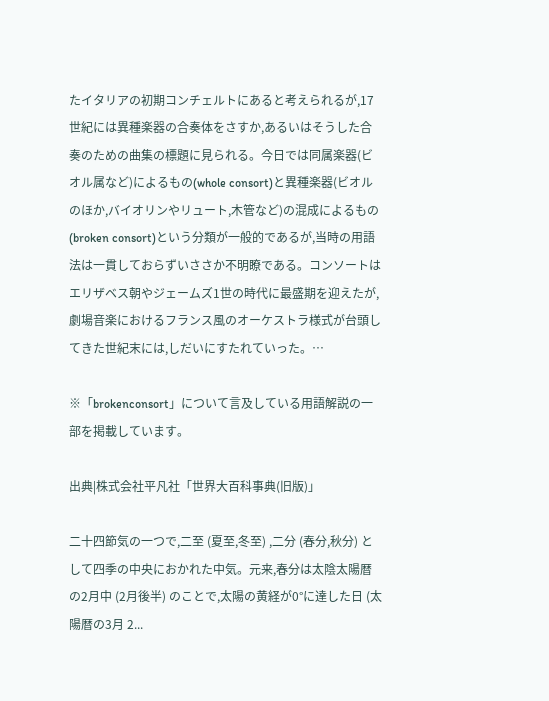たイタリアの初期コンチェルトにあると考えられるが,17世紀には異種楽器の合奏体をさすか,あるいはそうした合奏のための曲集の標題に見られる。今日では同属楽器(ビオル属など)によるもの(whole consort)と異種楽器(ビオルのほか,バイオリンやリュート,木管など)の混成によるもの(broken consort)という分類が一般的であるが,当時の用語法は一貫しておらずいささか不明瞭である。コンソートはエリザベス朝やジェームズ1世の時代に最盛期を迎えたが,劇場音楽におけるフランス風のオーケストラ様式が台頭してきた世紀末には,しだいにすたれていった。…

※「brokenconsort」について言及している用語解説の一部を掲載しています。

出典|株式会社平凡社「世界大百科事典(旧版)」

二十四節気の一つで,二至 (夏至,冬至) ,二分 (春分,秋分) として四季の中央におかれた中気。元来,春分は太陰太陽暦の2月中 (2月後半) のことで,太陽の黄経が0°に達した日 (太陽暦の3月 2...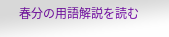春分の用語解説を読む